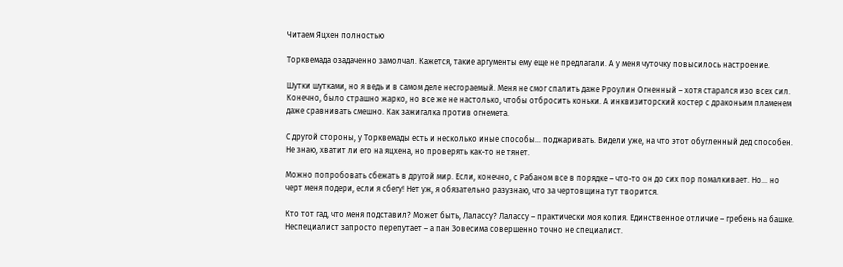Читаем Яцхен полностью

Торквемада озадаченно замолчал. Кажется, такие аргументы ему еще не предлагали. А у меня чуточку повысилось настроение.

Шутки шутками, но я ведь и в самом деле несгораемый. Меня не смог спалить даже Рроулин Огненный – хотя старался изо всех сил. Конечно, было страшно жарко, но все же не настолько, чтобы отбросить коньки. А инквизиторский костер с драконьим пламенем даже сравнивать смешно. Как зажигалка против огнемета.

С другой стороны, у Торквемады есть и несколько иные способы… поджаривать. Видели уже, на что этот обугленный дед способен. Не знаю, хватит ли его на яцхена, но проверять как-то не тянет.

Можно попробовать сбежать в другой мир. Если, конечно, с Рабаном все в порядке – что-то он до сих пор помалкивает. Но… но черт меня подери, если я сбегу! Нет уж, я обязательно разузнаю, что за чертовщина тут творится.

Кто тот гад, что меня подставил? Может быть, Лалассу? Лалассу – практически моя копия. Единственное отличие – гребень на башке. Неспециалист запросто перепутает – а пан Зовесима совершенно точно не специалист.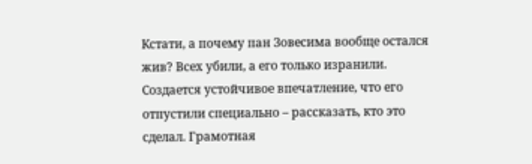Кстати, а почему пан Зовесима вообще остался жив? Всех убили, а его только изранили. Создается устойчивое впечатление, что его отпустили специально – рассказать, кто это сделал. Грамотная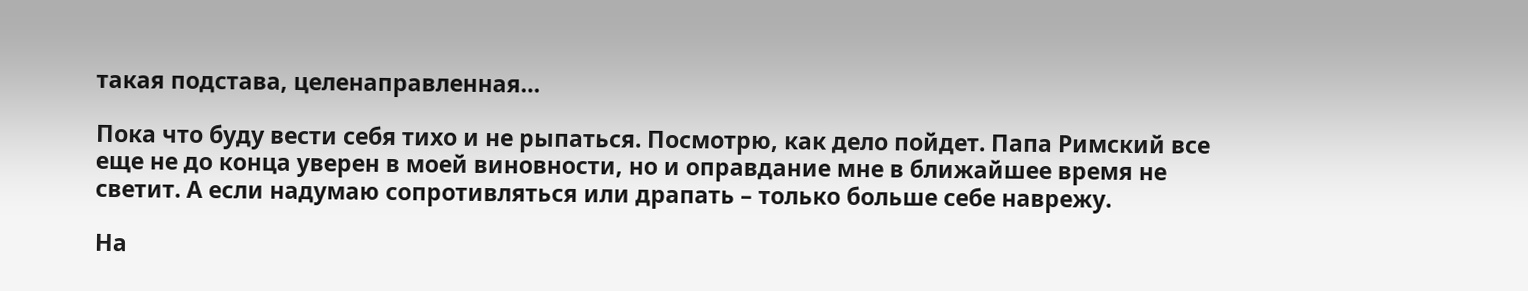такая подстава, целенаправленная…

Пока что буду вести себя тихо и не рыпаться. Посмотрю, как дело пойдет. Папа Римский все еще не до конца уверен в моей виновности, но и оправдание мне в ближайшее время не светит. А если надумаю сопротивляться или драпать – только больше себе наврежу.

На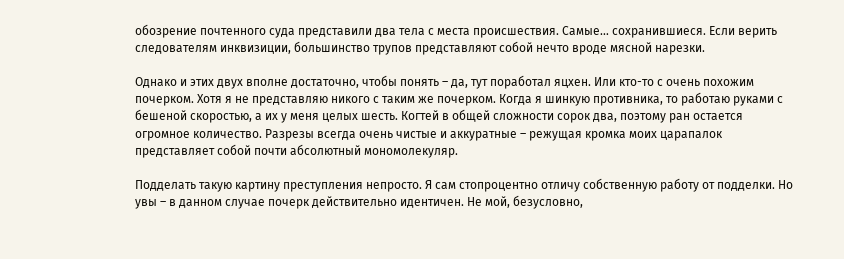обозрение почтенного суда представили два тела с места происшествия. Самые… сохранившиеся. Если верить следователям инквизиции, большинство трупов представляют собой нечто вроде мясной нарезки.

Однако и этих двух вполне достаточно, чтобы понять – да, тут поработал яцхен. Или кто-то с очень похожим почерком. Хотя я не представляю никого с таким же почерком. Когда я шинкую противника, то работаю руками с бешеной скоростью, а их у меня целых шесть. Когтей в общей сложности сорок два, поэтому ран остается огромное количество. Разрезы всегда очень чистые и аккуратные – режущая кромка моих царапалок представляет собой почти абсолютный мономолекуляр.

Подделать такую картину преступления непросто. Я сам стопроцентно отличу собственную работу от подделки. Но увы – в данном случае почерк действительно идентичен. Не мой, безусловно,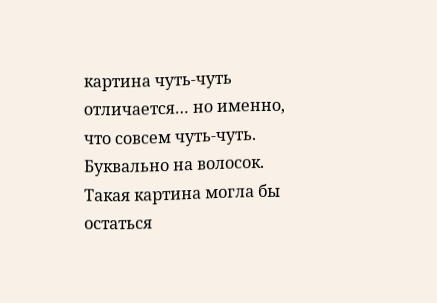картина чуть-чуть отличается… но именно, что совсем чуть-чуть. Буквально на волосок. Такая картина могла бы остаться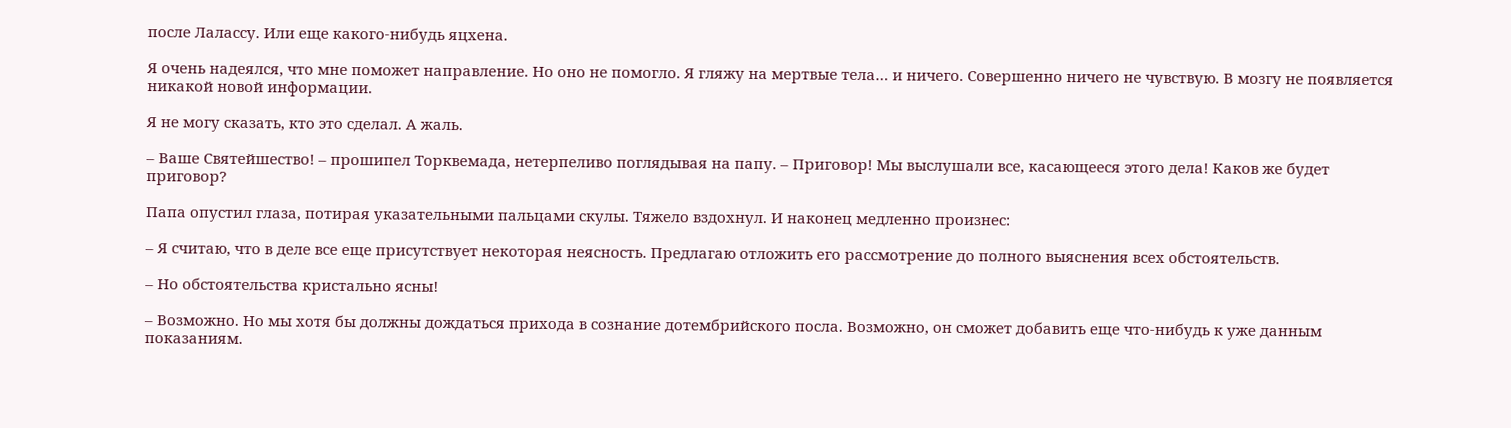после Лалассу. Или еще какого-нибудь яцхена.

Я очень надеялся, что мне поможет направление. Но оно не помогло. Я гляжу на мертвые тела… и ничего. Совершенно ничего не чувствую. В мозгу не появляется никакой новой информации.

Я не могу сказать, кто это сделал. А жаль.

– Ваше Святейшество! – прошипел Торквемада, нетерпеливо поглядывая на папу. – Приговор! Мы выслушали все, касающееся этого дела! Каков же будет приговор?

Папа опустил глаза, потирая указательными пальцами скулы. Тяжело вздохнул. И наконец медленно произнес:

– Я считаю, что в деле все еще присутствует некоторая неясность. Предлагаю отложить его рассмотрение до полного выяснения всех обстоятельств.

– Но обстоятельства кристально ясны!

– Возможно. Но мы хотя бы должны дождаться прихода в сознание дотембрийского посла. Возможно, он сможет добавить еще что-нибудь к уже данным показаниям.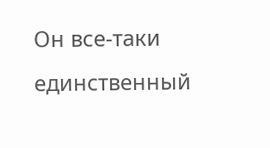Он все-таки единственный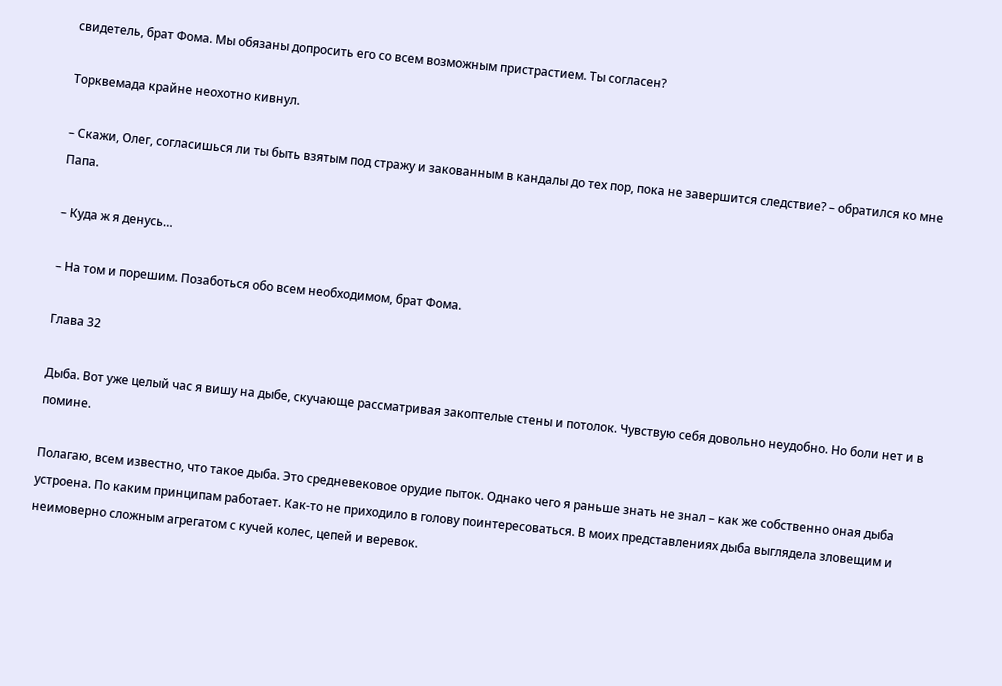свидетель, брат Фома. Мы обязаны допросить его со всем возможным пристрастием. Ты согласен?

Торквемада крайне неохотно кивнул.

– Скажи, Олег, согласишься ли ты быть взятым под стражу и закованным в кандалы до тех пор, пока не завершится следствие? – обратился ко мне Папа.

– Куда ж я денусь…

– На том и порешим. Позаботься обо всем необходимом, брат Фома.

Глава 32

Дыба. Вот уже целый час я вишу на дыбе, скучающе рассматривая закоптелые стены и потолок. Чувствую себя довольно неудобно. Но боли нет и в помине.

Полагаю, всем известно, что такое дыба. Это средневековое орудие пыток. Однако чего я раньше знать не знал – как же собственно оная дыба устроена. По каким принципам работает. Как-то не приходило в голову поинтересоваться. В моих представлениях дыба выглядела зловещим и неимоверно сложным агрегатом с кучей колес, цепей и веревок.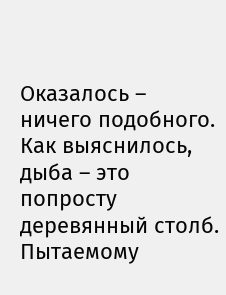Оказалось – ничего подобного. Как выяснилось, дыба – это попросту деревянный столб. Пытаемому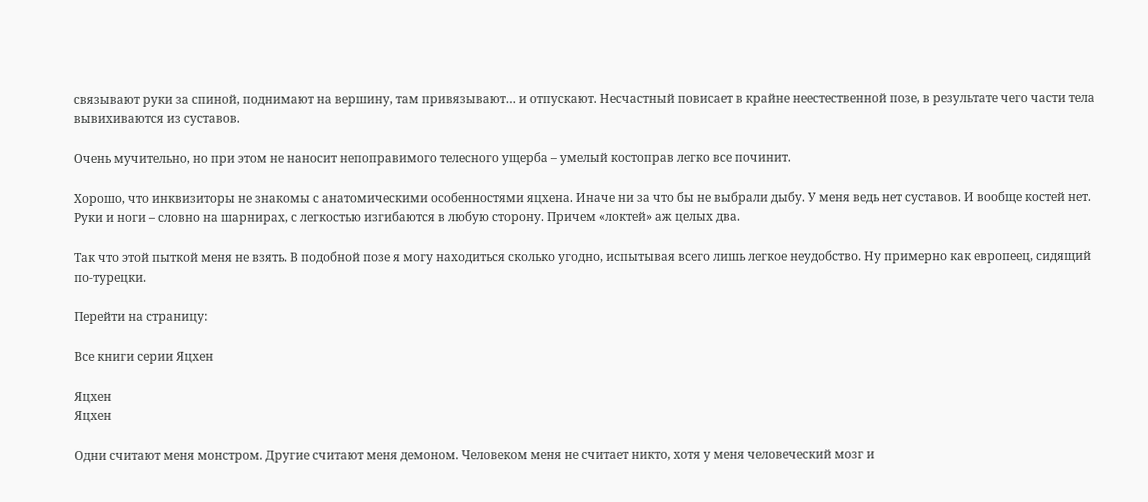связывают руки за спиной, поднимают на вершину, там привязывают… и отпускают. Несчастный повисает в крайне неестественной позе, в результате чего части тела вывихиваются из суставов.

Очень мучительно, но при этом не наносит непоправимого телесного ущерба – умелый костоправ легко все починит.

Хорошо, что инквизиторы не знакомы с анатомическими особенностями яцхена. Иначе ни за что бы не выбрали дыбу. У меня ведь нет суставов. И вообще костей нет. Руки и ноги – словно на шарнирах, с легкостью изгибаются в любую сторону. Причем «локтей» аж целых два.

Так что этой пыткой меня не взять. В подобной позе я могу находиться сколько угодно, испытывая всего лишь легкое неудобство. Ну примерно как европеец, сидящий по-турецки.

Перейти на страницу:

Все книги серии Яцхен

Яцхен
Яцхен

Одни считают меня монстром. Другие считают меня демоном. Человеком меня не считает никто, хотя у меня человеческий мозг и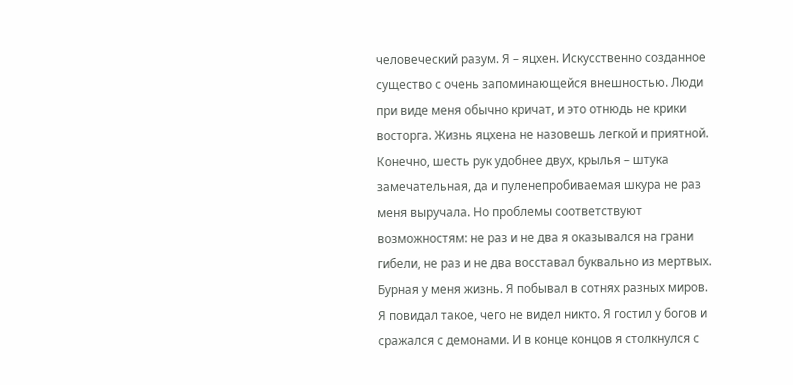человеческий разум. Я – яцхен. Искусственно созданное существо с очень запоминающейся внешностью. Люди при виде меня обычно кричат, и это отнюдь не крики восторга. Жизнь яцхена не назовешь легкой и приятной. Конечно, шесть рук удобнее двух, крылья – штука замечательная, да и пуленепробиваемая шкура не раз меня выручала. Но проблемы соответствуют возможностям: не раз и не два я оказывался на грани гибели, не раз и не два восставал буквально из мертвых. Бурная у меня жизнь. Я побывал в сотнях разных миров. Я повидал такое, чего не видел никто. Я гостил у богов и сражался с демонами. И в конце концов я столкнулся с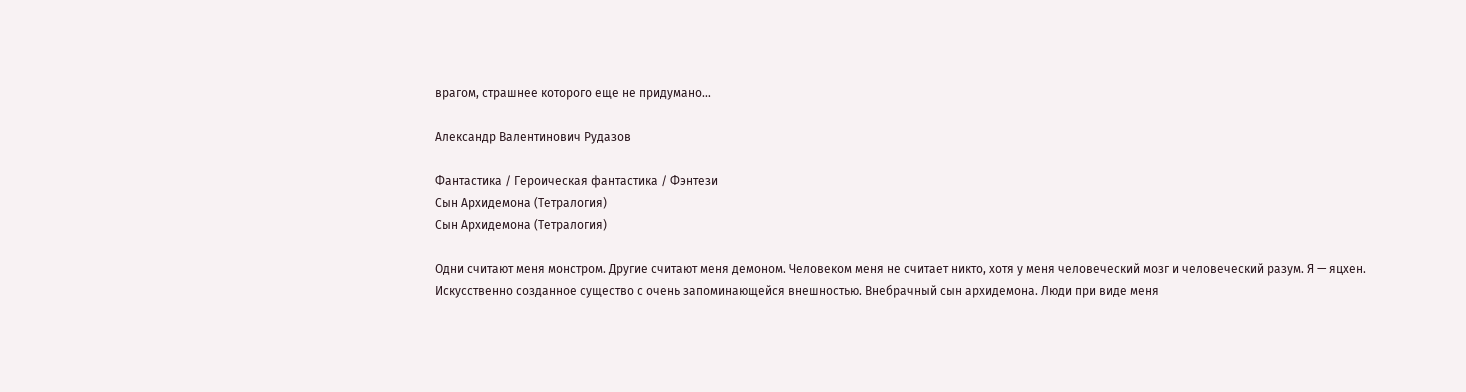врагом, страшнее которого еще не придумано…

Александр Валентинович Рудазов

Фантастика / Героическая фантастика / Фэнтези
Сын Архидемона (Тетралогия)
Сын Архидемона (Тетралогия)

Одни считают меня монстром. Другие считают меня демоном. Человеком меня не считает никто, хотя у меня человеческий мозг и человеческий разум. Я — яцхен. Искусственно созданное существо с очень запоминающейся внешностью. Внебрачный сын архидемона. Люди при виде меня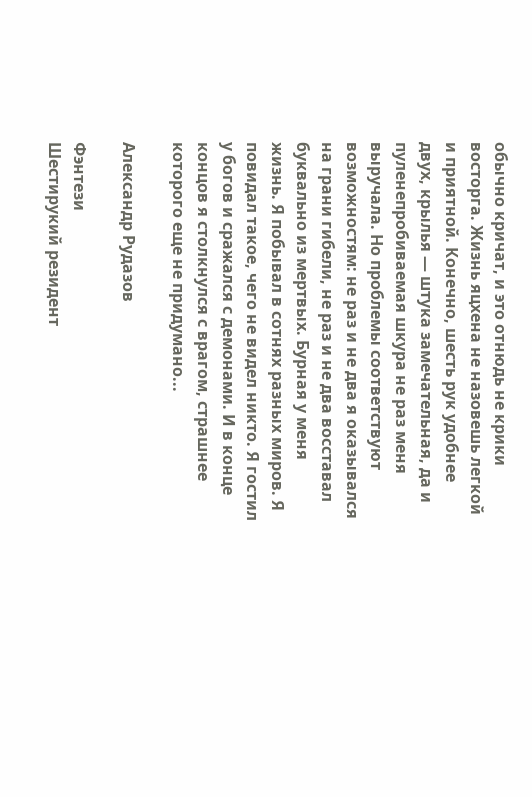обычно кричат, и это отнюдь не крики восторга. Жизнь яцхена не назовешь легкой и приятной. Конечно, шесть рук удобнее двух, крылья — штука замечательная, да и пуленепробиваемая шкура не раз меня выручала. Но проблемы соответствуют возможностям: не раз и не два я оказывался на грани гибели, не раз и не два восставал буквально из мертвых. Бурная у меня жизнь. Я побывал в сотнях разных миров. Я повидал такое, чего не видел никто. Я гостил у богов и сражался с демонами. И в конце концов я столкнулся с врагом, страшнее которого еще не придумано...

Александр Рудазов

Фэнтези
Шестирукий резидент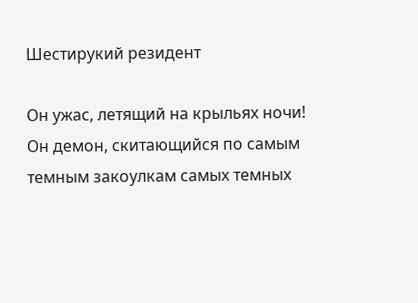Шестирукий резидент

Он ужас, летящий на крыльях ночи! Он демон, скитающийся по самым темным закоулкам самых темных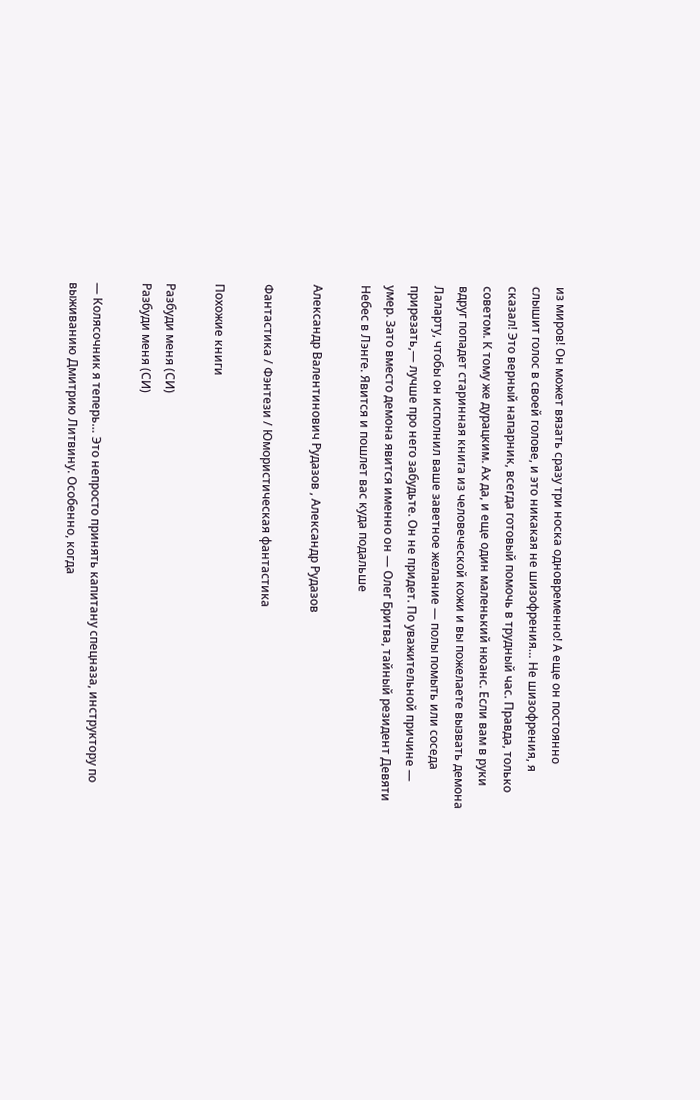из миров! Он может вязать сразу три носка одновременно! А еще он постоянно слышит голос в своей голове, и это никакая не шизофрения… Не шизофрения, я сказал! Это верный напарник, всегда готовый помочь в трудный час. Правда, только советом. К тому же дурацким. Ах да, и еще один маленький нюанс. Если вам в руки вдруг попадет старинная книга из человеческой кожи и вы пожелаете вызвать демона Лаларту, чтобы он исполнил ваше заветное желание — полы помыть или соседа прирезать,— лучше про него забудьте. Он не придет. По уважительной причине — умер. Зато вместо демона явится именно он — Олег Бритва, тайный резидент Девяти Небес в Лэнге. Явится и пошлет вас куда подальше

Александр Валентинович Рудазов , Александр Рудазов

Фантастика / Фэнтези / Юмористическая фантастика

Похожие книги

Разбуди меня (СИ)
Разбуди меня (СИ)

— Колясочник я теперь… Это непросто принять капитану спецназа, инструктору по выживанию Дмитрию Литвину. Особенно, когда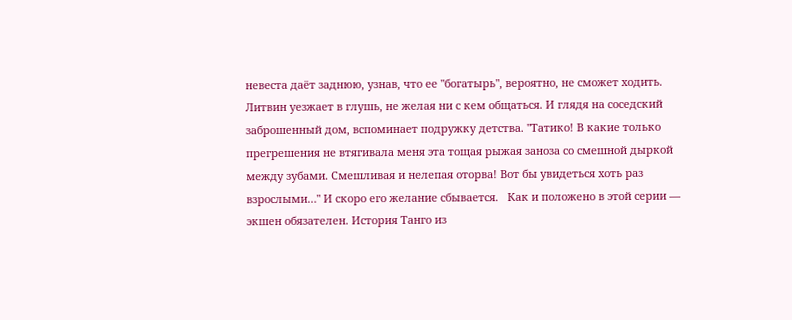невеста даёт заднюю, узнав, что ее "богатырь", вероятно, не сможет ходить. Литвин уезжает в глушь, не желая ни с кем общаться. И глядя на соседский заброшенный дом, вспоминает подружку детства. "Татико! В какие только прегрешения не втягивала меня эта тощая рыжая заноза со смешной дыркой между зубами. Смешливая и нелепая оторва! Вот бы увидеться хоть раз взрослыми…" И скоро его желание сбывается.   Как и положено в этой серии — экшен обязателен. История Танго из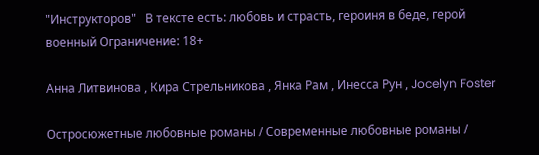"Инструкторов"   В тексте есть: любовь и страсть, героиня в беде, герой военный Ограничение: 18+

Анна Литвинова , Кира Стрельникова , Янка Рам , Инесса Рун , Jocelyn Foster

Остросюжетные любовные романы / Современные любовные романы /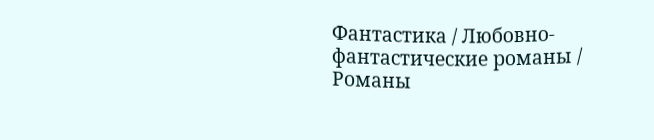Фантастика / Любовно-фантастические романы / Романы